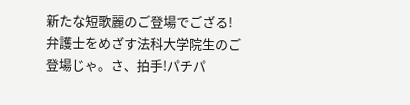新たな短歌麗のご登場でござる!
弁護士をめざす法科大学院生のご登場じゃ。さ、拍手!パチパ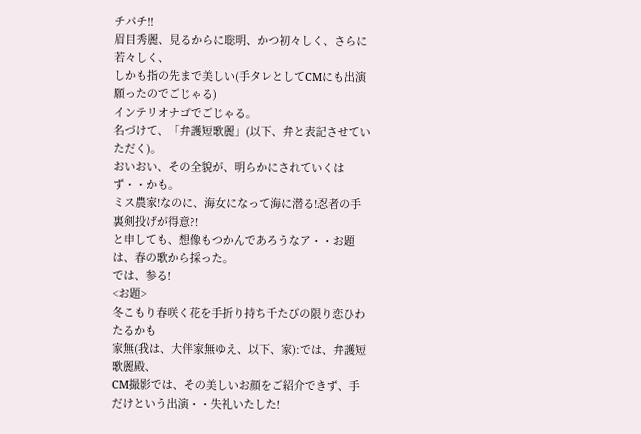チパチ!!
眉目秀麗、見るからに聡明、かつ初々しく、さらに若々しく、
しかも指の先まで美しい(手タレとしてCMにも出演願ったのでごじゃる)
インテリオナゴでごじゃる。
名づけて、「弁護短歌麗」(以下、弁と表記させていただく)。
おいおい、その全貌が、明らかにされていくはず・・かも。
ミス農家!なのに、海女になって海に潜る!忍者の手裏剣投げが得意?!
と申しても、想像もつかんであろうなア・・お題は、春の歌から採った。
では、参る!
<お題>
冬こもり春咲く花を手折り持ち千たびの限り恋ひわたるかも
家無(我は、大伴家無ゆえ、以下、家):では、弁護短歌麗殿、
CM撮影では、その美しいお顔をご紹介できず、手だけという出演・・失礼いたした!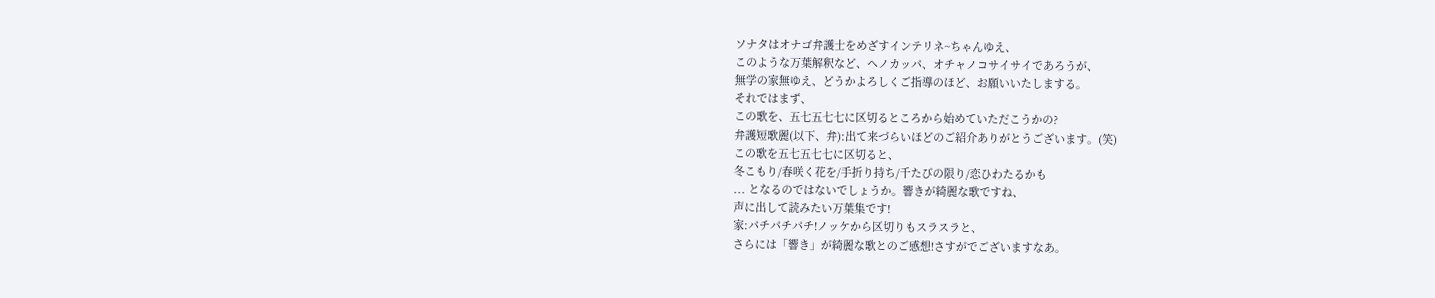ソナタはオナゴ弁護士をめざすインテリネ~ちゃんゆえ、
このような万葉解釈など、ヘノカッパ、オチャノコサイサイであろうが、
無学の家無ゆえ、どうかよろしくご指導のほど、お願いいたしまする。
それではまず、
この歌を、五七五七七に区切るところから始めていただこうかの?
弁護短歌麗(以下、弁):出て来づらいほどのご紹介ありがとうございます。(笑)
この歌を五七五七七に区切ると、
冬こもり/春咲く花を/手折り持ち/千たびの限り/恋ひわたるかも
... となるのではないでしょうか。響きが綺麗な歌ですね、
声に出して読みたい万葉集です!
家:パチパチパチ!ノッケから区切りもスラスラと、
さらには「響き」が綺麗な歌とのご感想!さすがでございますなあ。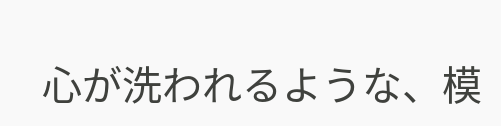心が洗われるような、模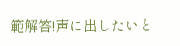範解答!声に出したいと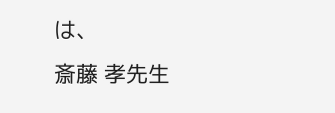は、
斎藤 孝先生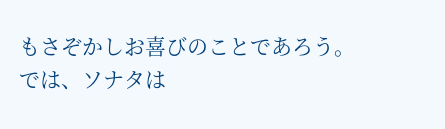もさぞかしお喜びのことであろう。
では、ソナタは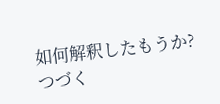如何解釈したもうか?
つづく